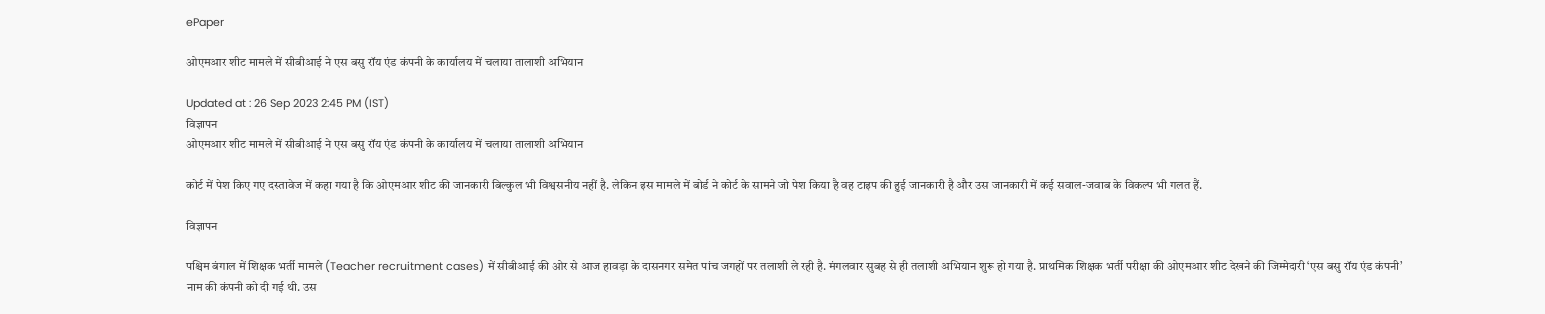ePaper

ओएमआर शीट मामले में सीबीआई ने एस बसु रॉय एंड कंपनी के कार्यालय में चलाया तालाशी अभियान

Updated at : 26 Sep 2023 2:45 PM (IST)
विज्ञापन
ओएमआर शीट मामले में सीबीआई ने एस बसु रॉय एंड कंपनी के कार्यालय में चलाया तालाशी अभियान

कोर्ट में पेश किए गए दस्तावेज में कहा गया है कि ओएमआर शीट की जानकारी बिल्कुल भी विश्वसनीय नहीं है. लेकिन इस मामले में बोर्ड ने कोर्ट के सामने जो पेश किया है वह टाइप की हुई जानकारी है और उस जानकारी में कई सवाल-जवाब के विकल्प भी गलत हैं.

विज्ञापन

पश्चिम बंगाल में शिक्षक भर्ती मामले (Teacher recruitment cases) में सीबीआई की ओर से आज हावड़ा के दासनगर समेत पांच जगहों पर तलाशी ले रही है. मंगलवार सुबह से ही तलाशी अभियान शुरू हो गया है. प्राथमिक शिक्षक भर्ती परीक्षा की ओएमआर शीट देखने की जिम्मेदारी ‘एस बसु रॉय एंड कंपनी’ नाम की कंपनी को दी गई थी. उस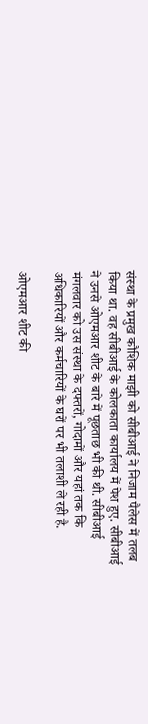संस्था के प्रमुख कौशिक माझी को सीबीआई ने निजाम पैलेस में तलब किया था. वह सीबीआई के कोलकाता कार्यालय में पेश हुए. सीबीआई ने उनसे ओएमआर शीट के बारे में पूछताछ भी की थी. सीबीआई मंगलवार को उस संस्था के दफ्तरों, गोदामों और यहां तक कि अधिकारियों और कर्मचारियों के घरों पर भी तलाशी ले रही है.

ओएमआर शीट की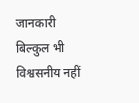जानकारी बिल्कुल भी विश्वसनीय नहीं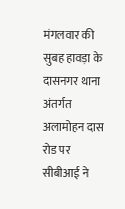मंगलवार की सुबह हावड़ा के दासनगर थाना अंतर्गत अलामोहन दास रोड पर सीबीआई ने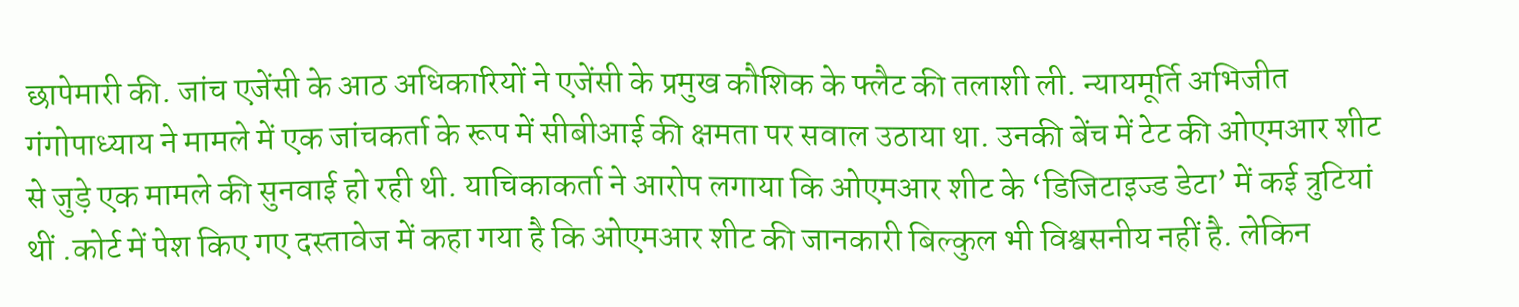छापेमारी की. जांच एजेंसी के आठ अधिकारियों ने एजेंसी के प्रमुख कौशिक के फ्लैट की तलाशी ली. न्यायमूर्ति अभिजीत गंगोपाध्याय ने मामले में एक जांचकर्ता के रूप में सीबीआई की क्षमता पर सवाल उठाया था. उनकी बेंच में टेट की ओएमआर शीट से जुड़े एक मामले की सुनवाई हो रही थी. याचिकाकर्ता ने आरोप लगाया कि ओएमआर शीट के ‘डिजिटाइज्ड डेटा’ में कई त्रुटियां थीं .कोर्ट में पेश किए गए दस्तावेज में कहा गया है कि ओएमआर शीट की जानकारी बिल्कुल भी विश्वसनीय नहीं है. लेकिन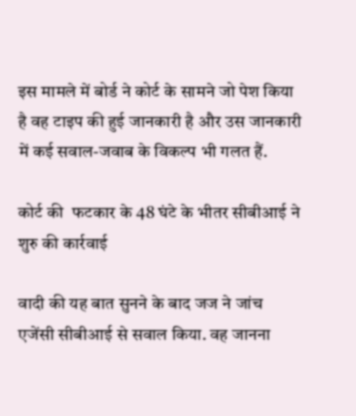इस मामले में बोर्ड ने कोर्ट के सामने जो पेश किया है वह टाइप की हुई जानकारी है और उस जानकारी में कई सवाल-जवाब के विकल्प भी गलत हैं.

कोर्ट की  फटकार के 48 घंटे के भीतर सीबीआई ने शुरु की कार्रवाई

वादी की यह बात सुनने के बाद जज ने जांच एजेंसी सीबीआई से सवाल किया. वह जानना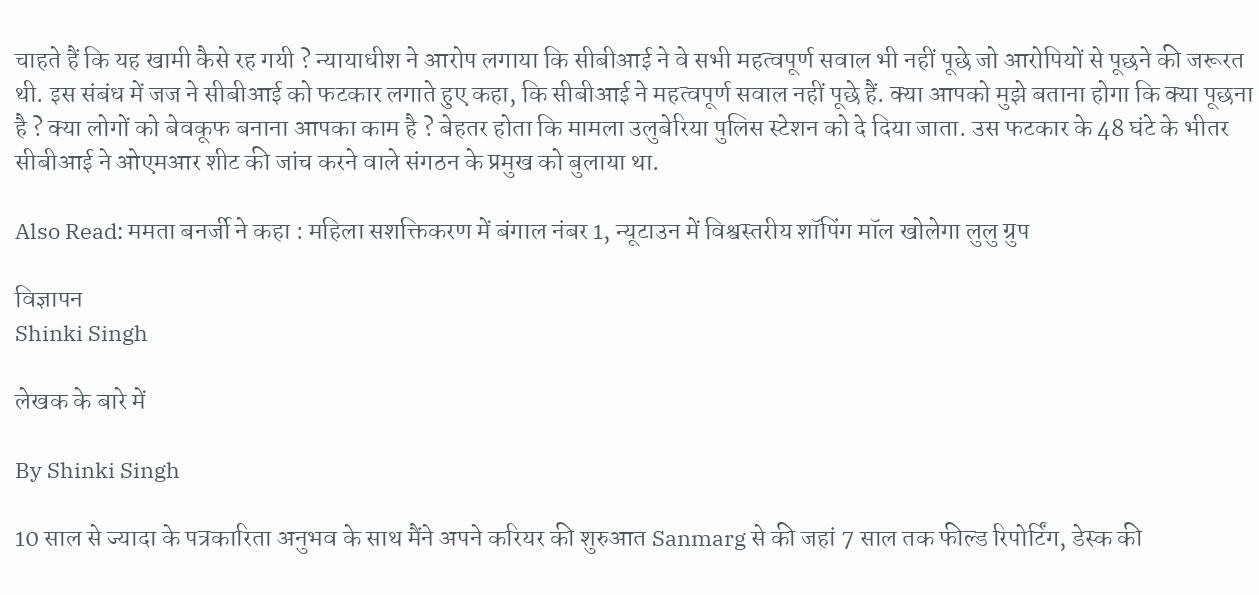चाहते हैं कि यह खामी कैसे रह गयी ? न्यायाधीश ने आरोप लगाया कि सीबीआई ने वे सभी महत्वपूर्ण सवाल भी नहीं पूछे जो आरोपियों से पूछने की जरूरत थी. इस संबंध में जज ने सीबीआई को फटकार लगाते हुए कहा, कि सीबीआई ने महत्वपूर्ण सवाल नहीं पूछे हैं. क्या आपको मुझे बताना होगा कि क्या पूछना है ? क्या लोगों को बेवकूफ बनाना आपका काम है ? बेहतर होता कि मामला उलुबेरिया पुलिस स्टेशन को दे दिया जाता. उस फटकार के 48 घंटे के भीतर सीबीआई ने ओएमआर शीट की जांच करने वाले संगठन के प्रमुख को बुलाया था.

Also Read: ममता बनर्जी ने कहा : महिला सशक्तिकरण में बंगाल नंबर 1, न्यूटाउन में विश्वस्तरीय शॉपिंग मॉल खोलेगा लुलु ग्रुप

विज्ञापन
Shinki Singh

लेखक के बारे में

By Shinki Singh

10 साल से ज्यादा के पत्रकारिता अनुभव के साथ मैंने अपने करियर की शुरुआत Sanmarg से की जहां 7 साल तक फील्ड रिपोर्टिंग, डेस्क की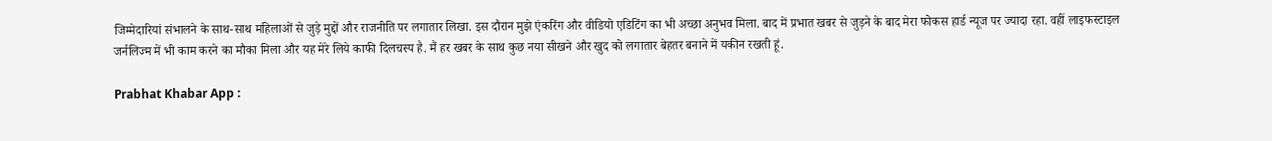जिम्मेदारियां संभालने के साथ-साथ महिलाओं से जुड़े मुद्दों और राजनीति पर लगातार लिखा. इस दौरान मुझे एंकरिंग और वीडियो एडिटिंग का भी अच्छा अनुभव मिला. बाद में प्रभात खबर से जुड़ने के बाद मेरा फोकस हार्ड न्यूज पर ज्यादा रहा. वहीं लाइफस्टाइल जर्नलिज्म में भी काम करने का मौका मिला और यह मेरे लिये काफी दिलचस्प है. मैं हर खबर के साथ कुछ नया सीखने और खुद को लगातार बेहतर बनाने में यकीन रखती हूं.

Prabhat Khabar App :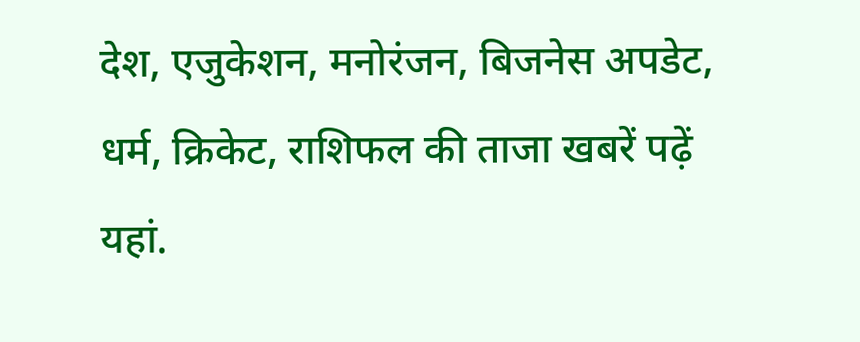देश, एजुकेशन, मनोरंजन, बिजनेस अपडेट, धर्म, क्रिकेट, राशिफल की ताजा खबरें पढ़ें यहां.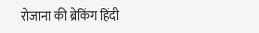रोजाना की ब्रेकिंग हिंदी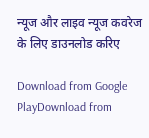न्यूज और लाइव न्यूज कवरेज के लिए डाउनलोड करिए

Download from Google PlayDownload from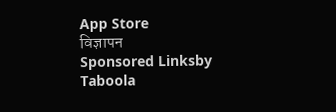App Store
विज्ञापन
Sponsored Linksby Taboola